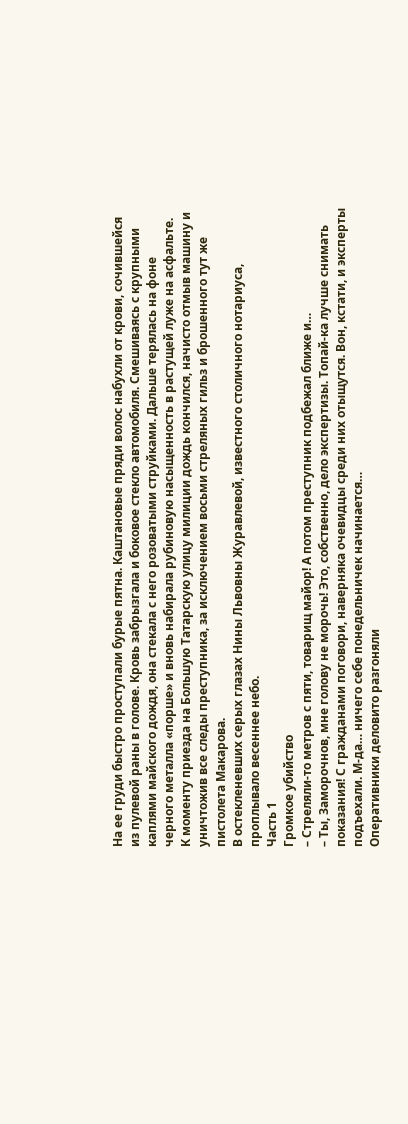На ее груди быстро проступали бурые пятна. Каштановые пряди волос набухли от крови, сочившейся из пулевой раны в голове. Кровь забрызгала и боковое стекло автомобиля. Смешиваясь с крупными каплями майского дождя, она стекала с него розоватыми струйками. Дальше терялась на фоне черного металла «порше» и вновь набирала рубиновую насыщенность в растущей луже на асфальте.
К моменту приезда на Большую Татарскую улицу милиции дождь кончился, начисто отмыв машину и уничтожив все следы преступника, за исключением восьми стреляных гильз и брошенного тут же пистолета Макарова.
В остекленевших серых глазах Нины Львовны Журавлевой, известного столичного нотариуса, проплывало весеннее небо.
Часть 1
Громкое убийство
– Стреляли-то метров с пяти, товарищ майор! А потом преступник подбежал ближе и…
– Ты, Заморочнов, мне голову не морочь! Это, собственно, дело экспертизы. Топай-ка лучше снимать показания! С гражданами поговори, наверняка очевидцы среди них отыщутся. Вон, кстати, и эксперты подъехали. М-да… ничего себе понедельничек начинается…
Оперативники деловито разгоняли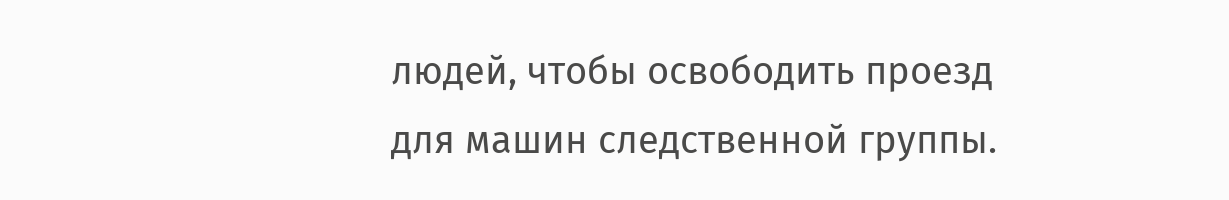людей, чтобы освободить проезд для машин следственной группы.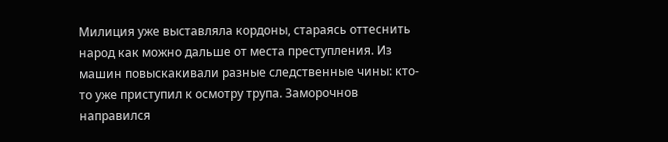Милиция уже выставляла кордоны, стараясь оттеснить народ как можно дальше от места преступления. Из машин повыскакивали разные следственные чины: кто-то уже приступил к осмотру трупа. Заморочнов направился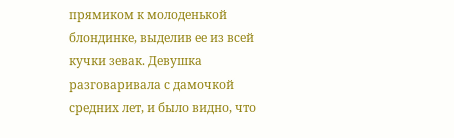прямиком к молоденькой блондинке, выделив ее из всей кучки зевак. Девушка разговаривала с дамочкой средних лет, и было видно, что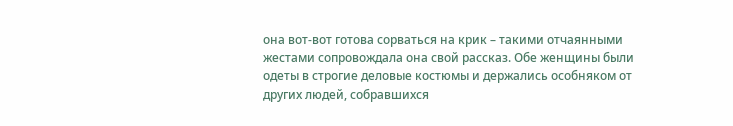она вот-вот готова сорваться на крик – такими отчаянными жестами сопровождала она свой рассказ. Обе женщины были одеты в строгие деловые костюмы и держались особняком от других людей, собравшихся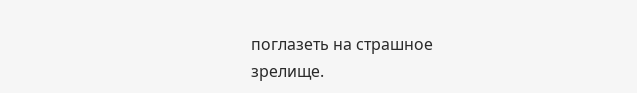поглазеть на страшное зрелище.